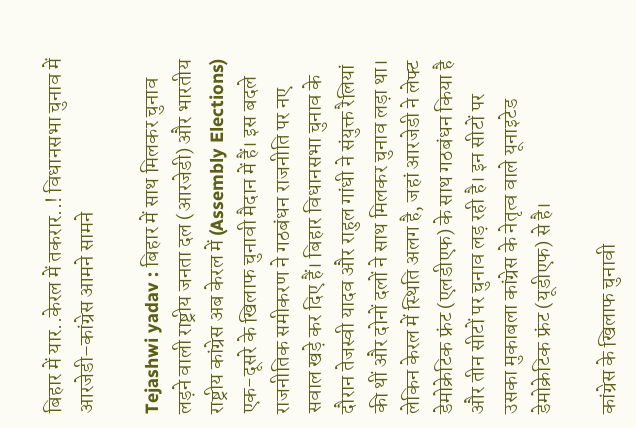बिहार में यार..केरल में तकरार..! विधानसभा चुनाव में आरजेडी–कांग्रेस आमने सामने

Tejashwi yadav : बिहार में साथ मिलकर चुनाव लड़ने वाली राष्ट्रीय जनता दल (आरजेडी) और भारतीय राष्ट्रीय कांग्रेस अब केरल में (Assembly Elections)  एक-दूसरे के खिलाफ चुनावी मैदान में हैं। इस बदले राजनीतिक समीकरण ने गठबंधन राजनीति पर नए सवाल खड़े कर दिए हैं। बिहार विधानसभा चुनाव के दौरान तेजस्वी यादव और राहुल गांधी ने संयुक्त रैलियां की थीं और दोनों दलों ने साथ मिलकर चुनाव लड़ा था। लेकिन केरल में स्थिति अलग है, जहां आरजेडी ने लेफ्ट डेमोक्रेटिक फ्रंट (एलडीएफ) के साथ गठबंधन किया है और तीन सीटों पर चुनाव लड़ रही है। इन सीटों पर उसका मुकाबला कांग्रेस के नेतृत्व वाले यूनाइटेड डेमोक्रेटिक फ्रंट (यूडीएफ) से है।

कांग्रेस के खिलाफ चुनावी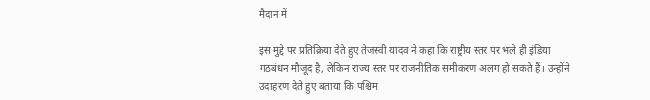मैदान में

इस मुद्दे पर प्रतिक्रिया देते हुए तेजस्वी यादव ने कहा कि राष्ट्रीय स्तर पर भले ही इंडिया गठबंधन मौजूद है, लेकिन राज्य स्तर पर राजनीतिक समीकरण अलग हो सकते हैं। उन्होंने उदाहरण देते हुए बताया कि पश्चिम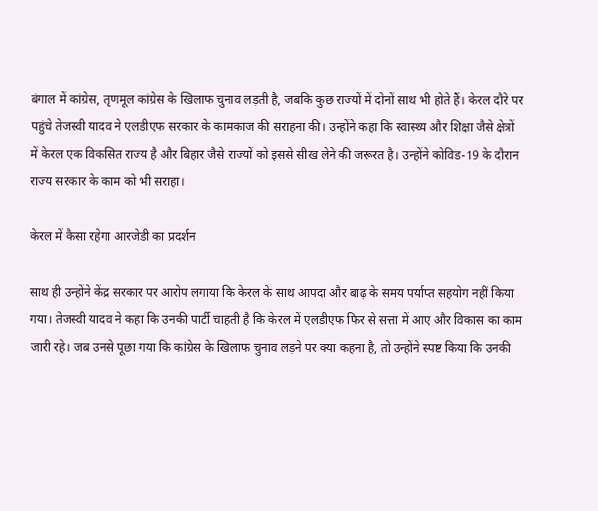बंगाल में कांग्रेस, तृणमूल कांग्रेस के खिलाफ चुनाव लड़ती है, जबकि कुछ राज्यों में दोनों साथ भी होते हैं। केरल दौरे पर पहुंचे तेजस्वी यादव ने एलडीएफ सरकार के कामकाज की सराहना की। उन्होंने कहा कि स्वास्थ्य और शिक्षा जैसे क्षेत्रों में केरल एक विकसित राज्य है और बिहार जैसे राज्यों को इससे सीख लेने की जरूरत है। उन्होंने कोविड-19 के दौरान राज्य सरकार के काम को भी सराहा।

केरल में कैसा रहेगा आरजेडी का प्रदर्शन

साथ ही उन्होंने केंद्र सरकार पर आरोप लगाया कि केरल के साथ आपदा और बाढ़ के समय पर्याप्त सहयोग नहीं किया गया। तेजस्वी यादव ने कहा कि उनकी पार्टी चाहती है कि केरल में एलडीएफ फिर से सत्ता में आए और विकास का काम जारी रहे। जब उनसे पूछा गया कि कांग्रेस के खिलाफ चुनाव लड़ने पर क्या कहना है, तो उन्होंने स्पष्ट किया कि उनकी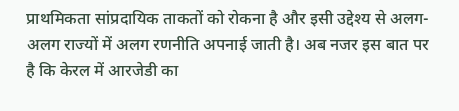प्राथमिकता सांप्रदायिक ताकतों को रोकना है और इसी उद्देश्य से अलग-अलग राज्यों में अलग रणनीति अपनाई जाती है। अब नजर इस बात पर है कि केरल में आरजेडी का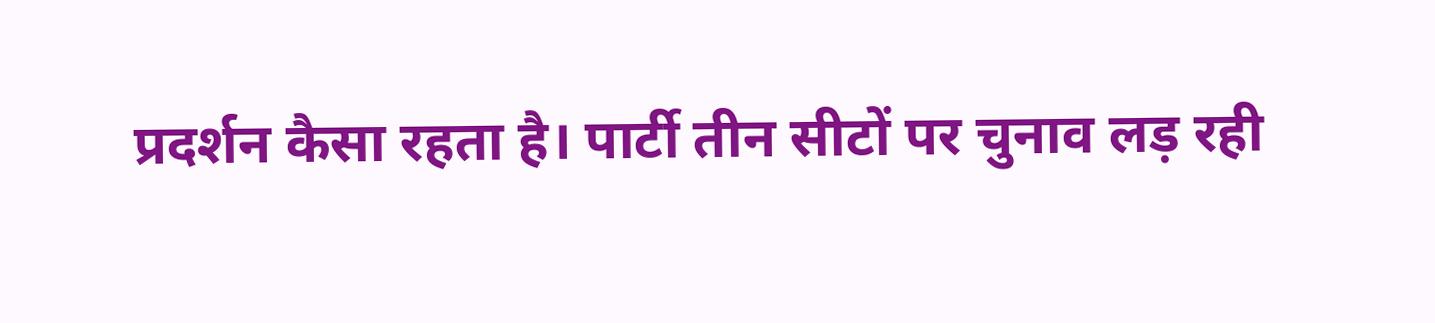प्रदर्शन कैसा रहता है। पार्टी तीन सीटों पर चुनाव लड़ रही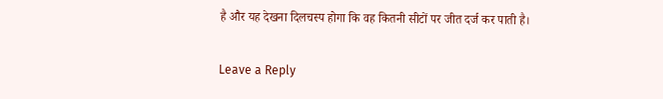है और यह देखना दिलचस्प होगा कि वह कितनी सीटों पर जीत दर्ज कर पाती है।

Leave a Reply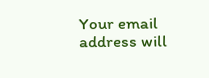Your email address will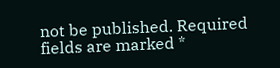not be published. Required fields are marked *